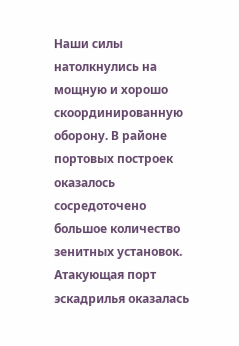Наши силы натолкнулись на мощную и хорошо скоординированную оборону. В районе портовых построек оказалось сосредоточено большое количество зенитных установок. Атакующая порт эскадрилья оказалась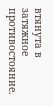втянута в затяжное противостояние.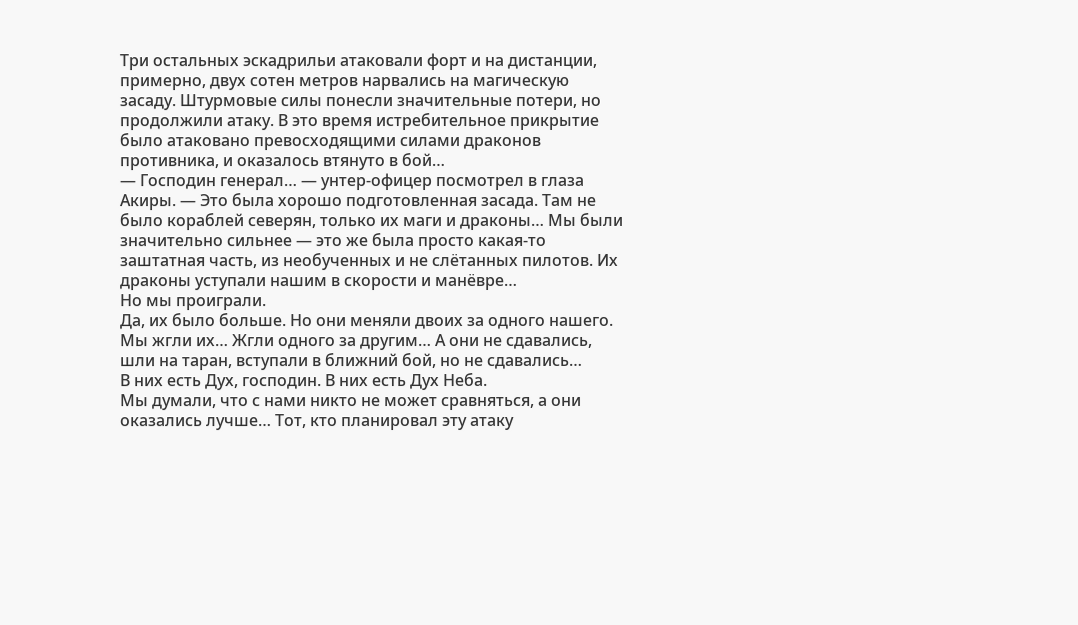Три остальных эскадрильи атаковали форт и на дистанции, примерно, двух сотен метров нарвались на магическую засаду. Штурмовые силы понесли значительные потери, но продолжили атаку. В это время истребительное прикрытие было атаковано превосходящими силами драконов противника, и оказалось втянуто в бой…
— Господин генерал… — унтер-офицер посмотрел в глаза Акиры. — Это была хорошо подготовленная засада. Там не было кораблей северян, только их маги и драконы… Мы были значительно сильнее — это же была просто какая-то заштатная часть, из необученных и не слётанных пилотов. Их драконы уступали нашим в скорости и манёвре…
Но мы проиграли.
Да, их было больше. Но они меняли двоих за одного нашего. Мы жгли их… Жгли одного за другим… А они не сдавались, шли на таран, вступали в ближний бой, но не сдавались…
В них есть Дух, господин. В них есть Дух Неба.
Мы думали, что с нами никто не может сравняться, а они оказались лучше… Тот, кто планировал эту атаку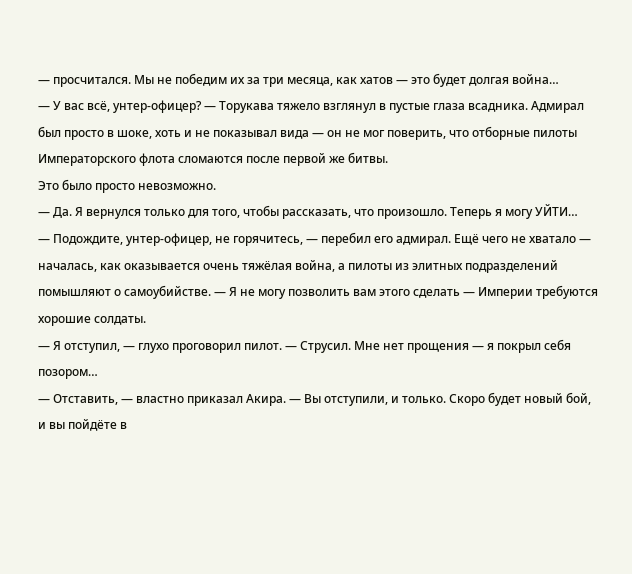— просчитался. Мы не победим их за три месяца, как хатов — это будет долгая война…
— У вас всё, унтер-офицер? — Торукава тяжело взглянул в пустые глаза всадника. Адмирал был просто в шоке, хоть и не показывал вида — он не мог поверить, что отборные пилоты Императорского флота сломаются после первой же битвы.
Это было просто невозможно.
— Да. Я вернулся только для того, чтобы рассказать, что произошло. Теперь я могу УЙТИ…
— Подождите, унтер-офицер, не горячитесь, — перебил его адмирал. Ещё чего не хватало — началась, как оказывается очень тяжёлая война, а пилоты из элитных подразделений помышляют о самоубийстве. — Я не могу позволить вам этого сделать — Империи требуются хорошие солдаты.
— Я отступил, — глухо проговорил пилот. — Струсил. Мне нет прощения — я покрыл себя позором…
— Отставить, — властно приказал Акира. — Вы отступили, и только. Скоро будет новый бой, и вы пойдёте в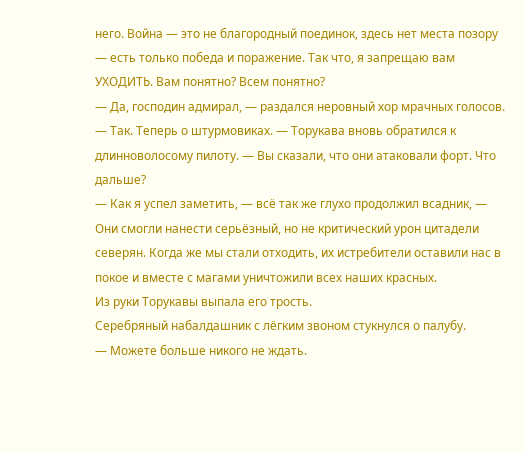него. Война — это не благородный поединок, здесь нет места позору — есть только победа и поражение. Так что, я запрещаю вам УХОДИТЬ. Вам понятно? Всем понятно?
— Да, господин адмирал, — раздался неровный хор мрачных голосов.
— Так. Теперь о штурмовиках. — Торукава вновь обратился к длинноволосому пилоту. — Вы сказали, что они атаковали форт. Что дальше?
— Как я успел заметить, — всё так же глухо продолжил всадник, — Они смогли нанести серьёзный, но не критический урон цитадели северян. Когда же мы стали отходить, их истребители оставили нас в покое и вместе с магами уничтожили всех наших красных.
Из руки Торукавы выпала его трость.
Серебряный набалдашник с лёгким звоном стукнулся о палубу.
— Можете больше никого не ждать.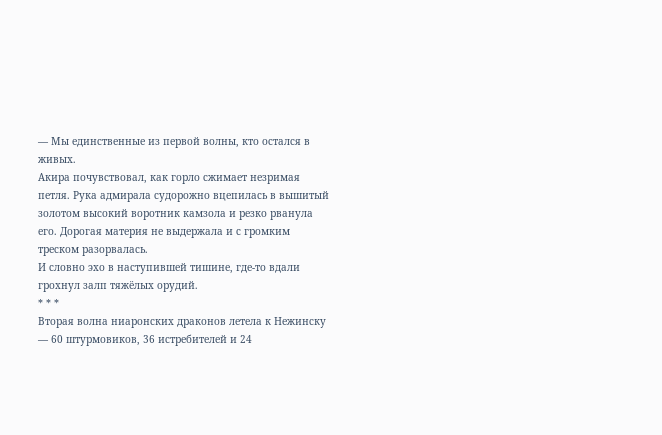— Мы единственные из первой волны, кто остался в живых.
Акира почувствовал, как горло сжимает незримая петля. Рука адмирала судорожно вцепилась в вышитый золотом высокий воротник камзола и резко рванула его. Дорогая материя не выдержала и с громким треском разорвалась.
И словно эхо в наступившей тишине, где-то вдали грохнул залп тяжёлых орудий.
* * *
Вторая волна ниаронских драконов летела к Нежинску — 60 штурмовиков, 36 истребителей и 24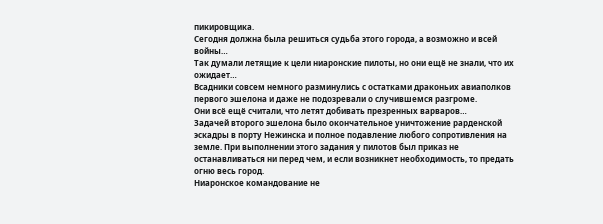пикировщика.
Сегодня должна была решиться судьба этого города, а возможно и всей войны…
Так думали летящие к цели ниаронские пилоты, но они ещё не знали, что их ожидает…
Всадники совсем немного разминулись с остатками драконьих авиаполков первого эшелона и даже не подозревали о случившемся разгроме.
Они всё ещё считали, что летят добивать презренных варваров…
Задачей второго эшелона было окончательное уничтожение рарденской эскадры в порту Нежинска и полное подавление любого сопротивления на земле. При выполнении этого задания у пилотов был приказ не останавливаться ни перед чем, и если возникнет необходимость, то предать огню весь город.
Ниаронское командование не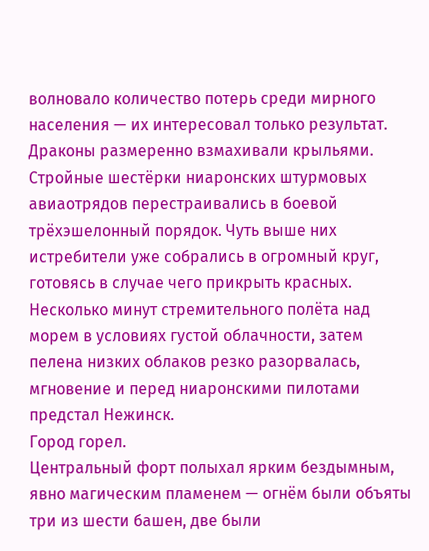волновало количество потерь среди мирного населения — их интересовал только результат.
Драконы размеренно взмахивали крыльями.
Стройные шестёрки ниаронских штурмовых авиаотрядов перестраивались в боевой трёхэшелонный порядок. Чуть выше них истребители уже собрались в огромный круг, готовясь в случае чего прикрыть красных.
Несколько минут стремительного полёта над морем в условиях густой облачности, затем пелена низких облаков резко разорвалась, мгновение и перед ниаронскими пилотами предстал Нежинск.
Город горел.
Центральный форт полыхал ярким бездымным, явно магическим пламенем — огнём были объяты три из шести башен, две были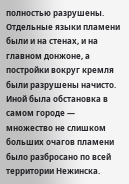полностью разрушены. Отдельные языки пламени были и на стенах, и на главном донжоне, а постройки вокруг кремля были разрушены начисто.
Иной была обстановка в самом городе — множество не слишком больших очагов пламени было разбросано по всей территории Нежинска.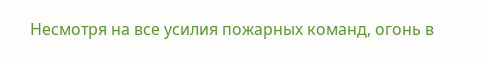Несмотря на все усилия пожарных команд, огонь в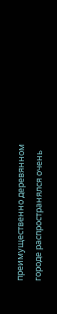преимущественно деревянном городе распространялся очень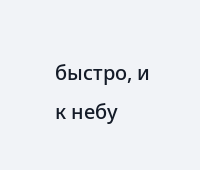быстро, и к небу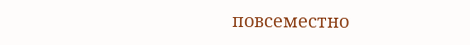повсеместно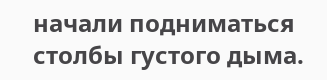начали подниматься столбы густого дыма.